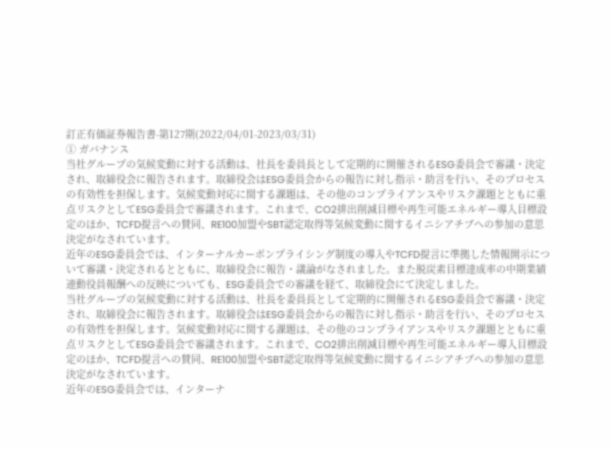訂正有価証券報告書-第127期(2022/04/01-2023/03/31)
① ガバナンス
当社グループの気候変動に対する活動は、社長を委員長として定期的に開催されるESG委員会で審議・決定され、取締役会に報告されます。取締役会はESG委員会からの報告に対し指示・助言を行い、そのプロセスの有効性を担保します。気候変動対応に関する課題は、その他のコンプライアンスやリスク課題とともに重点リスクとしてESG委員会で審議されます。これまで、CO2排出削減目標や再生可能エネルギー導入目標設定のほか、TCFD提言への賛同、RE100加盟やSBT認定取得等気候変動に関するイニシアチブへの参加の意思決定がなされています。
近年のESG委員会では、インターナルカーボンプライシング制度の導入やTCFD提言に準拠した情報開示について審議・決定されるとともに、取締役会に報告・議論がなされました。また脱炭素目標達成率の中期業績連動役員報酬への反映についても、ESG委員会での審議を経て、取締役会にて決定しました。
当社グループの気候変動に対する活動は、社長を委員長として定期的に開催されるESG委員会で審議・決定され、取締役会に報告されます。取締役会はESG委員会からの報告に対し指示・助言を行い、そのプロセスの有効性を担保します。気候変動対応に関する課題は、その他のコンプライアンスやリスク課題とともに重点リスクとしてESG委員会で審議されます。これまで、CO2排出削減目標や再生可能エネルギー導入目標設定のほか、TCFD提言への賛同、RE100加盟やSBT認定取得等気候変動に関するイニシアチブへの参加の意思決定がなされています。
近年のESG委員会では、インターナ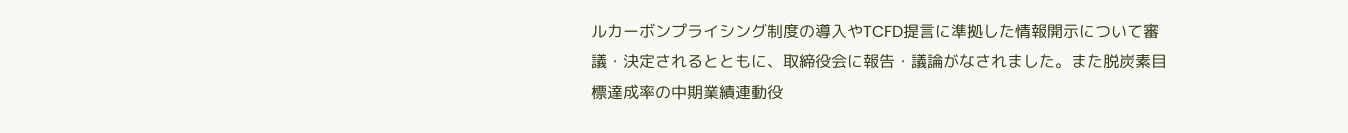ルカーボンプライシング制度の導入やTCFD提言に準拠した情報開示について審議・決定されるとともに、取締役会に報告・議論がなされました。また脱炭素目標達成率の中期業績連動役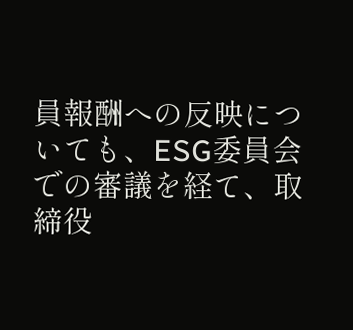員報酬への反映についても、ESG委員会での審議を経て、取締役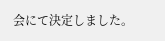会にて決定しました。